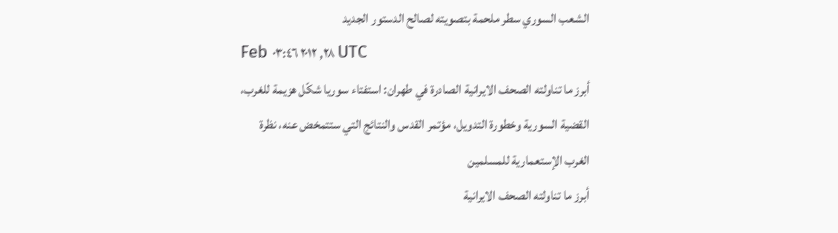الشعب السوري سطر ملحمة بتصويته لصالح الدستور الجديد
Feb ٢٨, ٢٠١٢ ٠٣:٤٦ UTC
أبرز ما تناولته الصحف الايرانية الصادرة في طهران: استفتاء سوريا شكّل هزيمة للغرب، القضية السورية وخطورة التدويل، مؤتمر القدس والنتائج التي ستتمخض عنه، نظرة الغرب الإستعمارية للمسلمين
أبرز ما تناولته الصحف الايرانية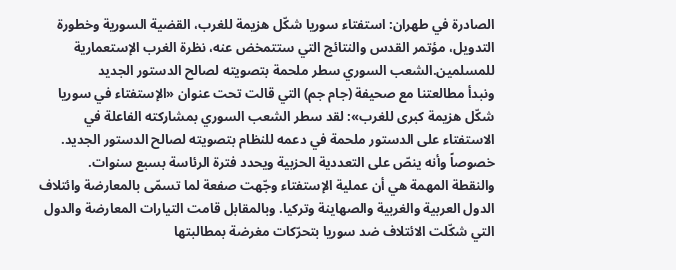الصادرة في طهران: استفتاء سوريا شكّل هزيمة للغرب، القضية السورية وخطورة التدويل، مؤتمر القدس والنتائج التي ستتمخض عنه، نظرة الغرب الإستعمارية للمسلمين.الشعب السوري سطر ملحمة بتصويته لصالح الدستور الجديد
ونبدأ مطالعتنا مع صحيفة (جام جم) التي قالت تحت عنوان «الإستفتاء في سوريا شكّل هزيمة كبرى للغرب»: لقد سطر الشعب السوري بمشاركته الفاعلة في الاستفتاء على الدستور ملحمة في دعمه للنظام بتصويته لصالح الدستور الجديد. خصوصاً وأنه ينصّ على التعددية الحزبية ويحدد فترة الرئاسة بسبع سنوات.
والنقطة المهمة هي أن عملية الإستفتاء وجّهت صفعة لما تسمّى بالمعارضة وائتلاف الدول العربية والغربية والصهاينة وتركيا. وبالمقابل قامت التيارات المعارضة والدول التي شكّلت الائتلاف ضد سوريا بتحرّكات مغرضة بمطالبتها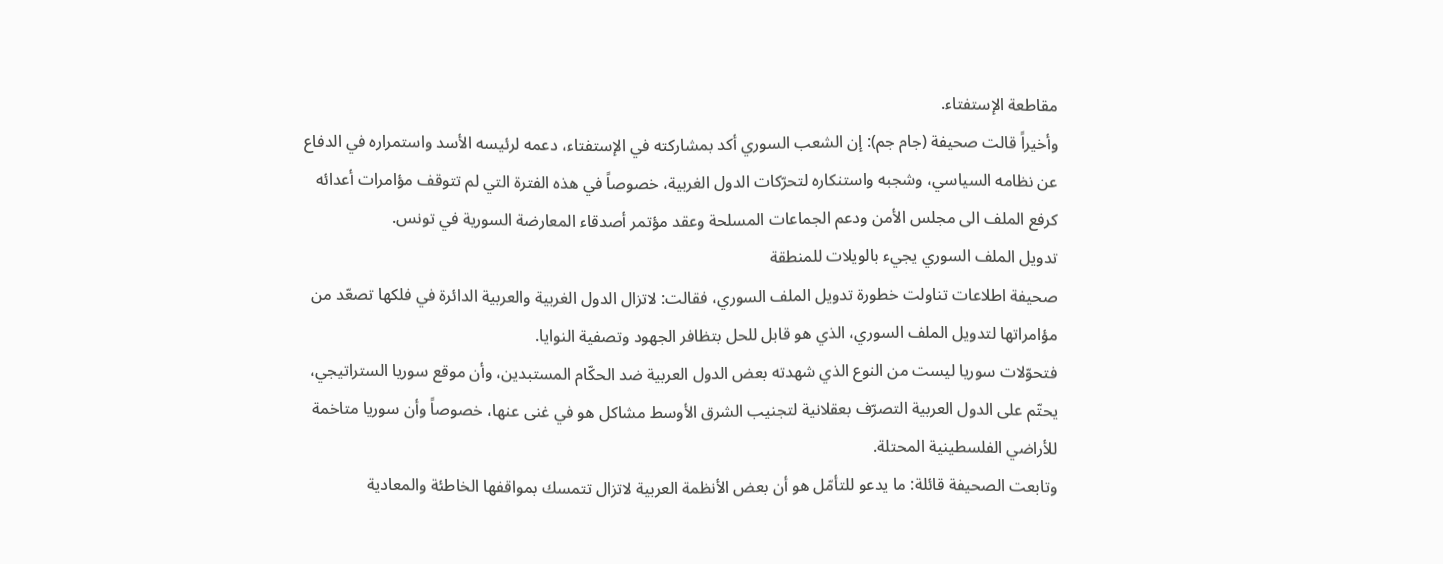مقاطعة الإستفتاء.
وأخيراً قالت صحيفة (جام جم): إن الشعب السوري أكد بمشاركته في الإستفتاء، دعمه لرئيسه الأسد واستمراره في الدفاع عن نظامه السياسي، وشجبه واستنكاره لتحرّكات الدول الغربية، خصوصاً في هذه الفترة التي لم تتوقف مؤامرات أعدائه كرفع الملف الى مجلس الأمن ودعم الجماعات المسلحة وعقد مؤتمر أصدقاء المعارضة السورية في تونس.
تدويل الملف السوري يجيء بالويلات للمنطقة
صحيفة اطلاعات تناولت خطورة تدويل الملف السوري، فقالت: لاتزال الدول الغربية والعربية الدائرة في فلكها تصعّد من مؤامراتها لتدويل الملف السوري، الذي هو قابل للحل بتظافر الجهود وتصفية النوايا.
فتحوّلات سوريا ليست من النوع الذي شهدته بعض الدول العربية ضد الحكّام المستبدين، وأن موقع سوريا الستراتيجي، يحتّم على الدول العربية التصرّف بعقلانية لتجنيب الشرق الأوسط مشاكل هو في غنى عنها، خصوصاً وأن سوريا متاخمة للأراضي الفلسطينية المحتلة.
وتابعت الصحيفة قائلة: ما يدعو للتأمّل هو أن بعض الأنظمة العربية لاتزال تتمسك بمواقفها الخاطئة والمعادية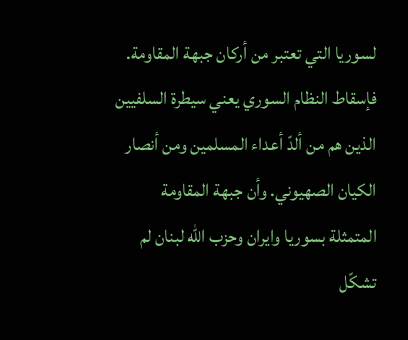لسوريا التي تعتبر من أركان جبهة المقاومة. فإسقاط النظام السوري يعني سيطرة السلفيين الذين هم من ألدّ أعداء المسلمين ومن أنصار الكيان الصهيوني. وأن جبهة المقاومة المتمثلة بسوريا وايران وحزب الله لبنان لم تشكّل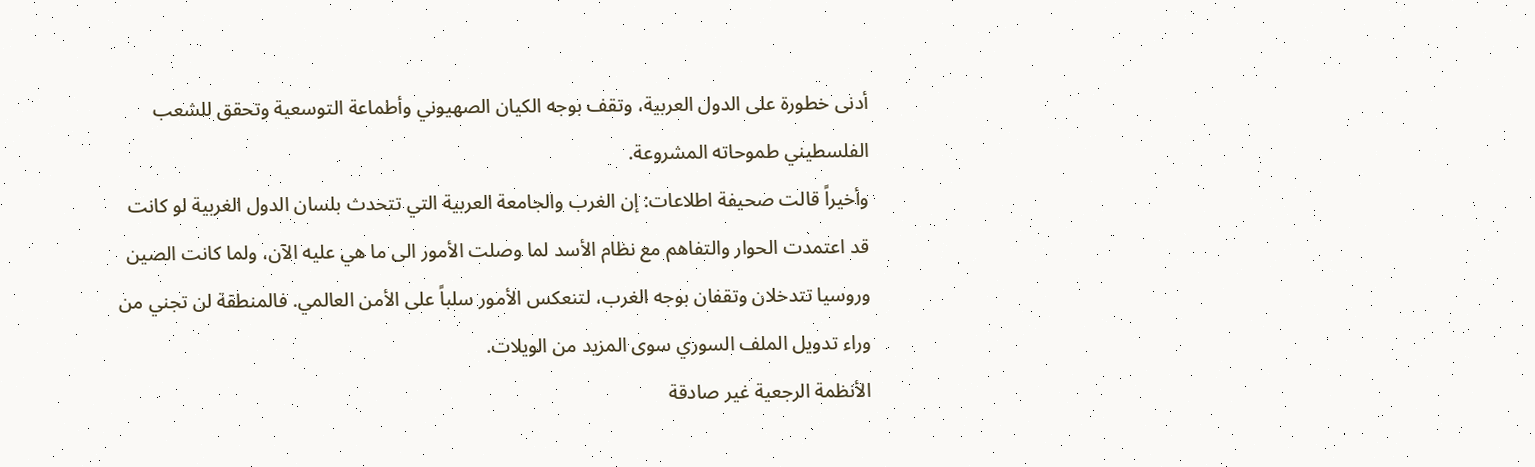أدنى خطورة على الدول العربية، وتقف بوجه الكيان الصهيوني وأطماعة التوسعية وتحقق للشعب الفلسطيني طموحاته المشروعة.
وأخيراً قالت صحيفة اطلاعات: إن الغرب والجامعة العربية التي تتحدث بلسان الدول الغربية لو كانت قد اعتمدت الحوار والتفاهم مع نظام الأسد لما وصلت الأمور الى ما هي عليه الآن، ولما كانت الصين وروسيا تتدخلان وتقفان بوجه الغرب، لتنعكس الأمور سلباً على الأمن العالمي. فالمنطقة لن تجني من وراء تدويل الملف السوري سوى المزيد من الويلات.
الأنظمة الرجعية غير صادقة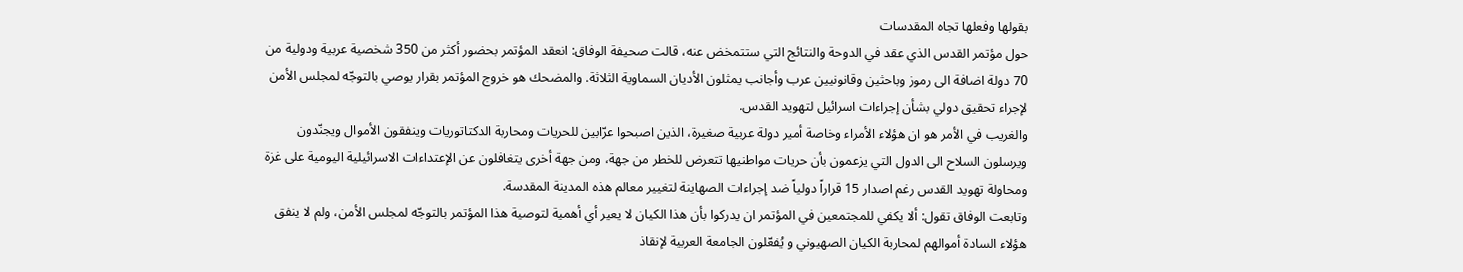بقولها وفعلها تجاه المقدسات
حول مؤتمر القدس الذي عقد في الدوحة والنتائج التي ستتمخض عنه، قالت صحيفة الوفاق: انعقد المؤتمر بحضور أكثر من 350 شخصية عربية ودولية من 70 دولة اضافة الى رموز وباحثين وقانونيين عرب وأجانب يمثلون الأديان السماوية الثلاثة. والمضحك هو خروج المؤتمر بقرار يوصي بالتوجّه لمجلس الأمن لإجراء تحقيق دولي بشأن إجراءات اسرائيل لتهويد القدس.
والغريب في الأمر هو ان هؤلاء الأمراء وخاصة أمير دولة عربية صغيرة، الذين اصبحوا عرّابين للحريات ومحاربة الدكتاتوريات وينفقون الأموال ويجنّدون ويرسلون السلاح الى الدول التي يزعمون بأن حريات مواطنيها تتعرض للخطر من جهة، ومن جهة أخرى يتغافلون عن الإعتداءات الاسرائيلية اليومية على غزة ومحاولة تهويد القدس رغم اصدار 15 قراراً دولياً ضد إجراءات الصهاينة لتغيير معالم هذه المدينة المقدسة.
وتابعت الوفاق تقول: ألا يكفي للمجتمعين في المؤتمر ان يدركوا بأن هذا الكيان لا يعير أي أهمية لتوصية هذا المؤتمر بالتوجّه لمجلس الأمن، ولم لا ينفق هؤلاء السادة أموالهم لمحاربة الكيان الصهيوني و يُفعّلون الجامعة العربية لإنقاذ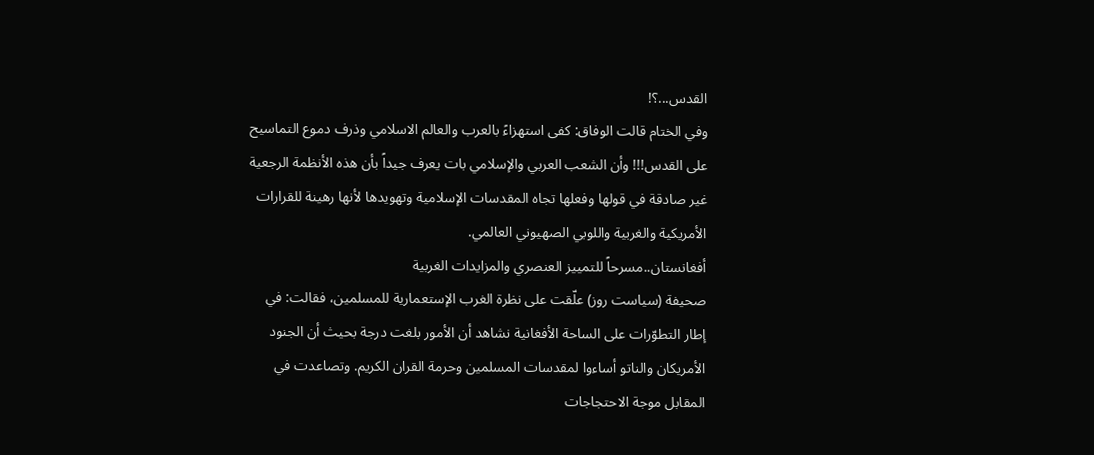القدس...؟!
وفي الختام قالت الوفاق: كفى استهزاءً بالعرب والعالم الاسلامي وذرف دموع التماسيح على القدس!!! وأن الشعب العربي والإسلامي بات يعرف جيداً بأن هذه الأنظمة الرجعية غير صادقة في قولها وفعلها تجاه المقدسات الإسلامية وتهويدها لأنها رهينة للقرارات الأمريكية والغربية واللوبي الصهيوني العالمي.
أفغانستان..مسرحاً للتمييز العنصري والمزایدات الغربية
صحيفة (سياست روز) علّقت على نظرة الغرب الإستعمارية للمسلمين، فقالت: في إطار التطوّرات على الساحة الأفغانية نشاهد أن الأمور بلغت درجة بحيث أن الجنود الأمريكان والناتو أساءوا لمقدسات المسلمين وحرمة القران الكريم. وتصاعدت في المقابل موجة الاحتجاجات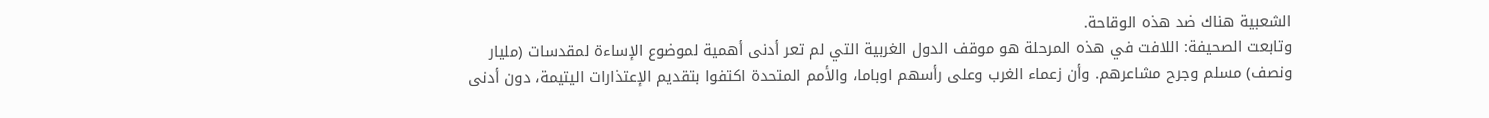الشعبية هناك ضد هذه الوقاحة.
وتابعت الصحيفة: اللافت في هذه المرحلة هو موقف الدول الغربية التي لم تعر أدنى أهمية لموضوع الإساءة لمقدسات (مليار ونصف) مسلم وجرح مشاعرهم. وأن زعماء الغرب وعلى رأسهم اوباما، والأمم المتحدة اكتفوا بتقديم الإعتذارات اليتيمة، دون أدنى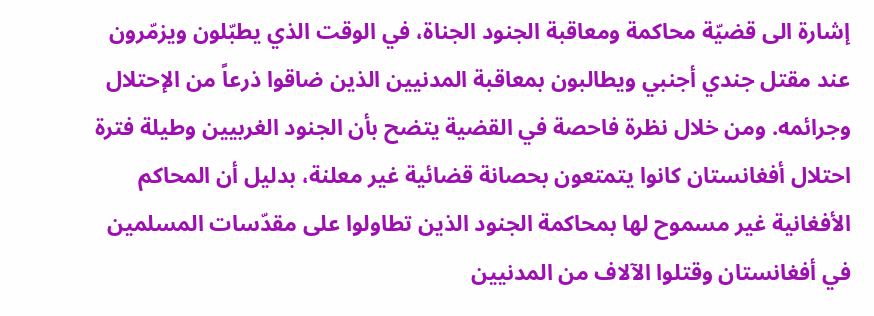إشارة الى قضيّة محاكمة ومعاقبة الجنود الجناة، في الوقت الذي يطبّلون ويزمّرون عند مقتل جندي أجنبي ويطالبون بمعاقبة المدنيين الذين ضاقوا ذرعاً من الإحتلال وجرائمه. ومن خلال نظرة فاحصة في القضية يتضح بأن الجنود الغربيين وطيلة فترة احتلال أفغانستان كانوا يتمتعون بحصانة قضائية غير معلنة، بدليل أن المحاكم الأفغانية غير مسموح لها بمحاكمة الجنود الذين تطاولوا على مقدّسات المسلمين في أفغانستان وقتلوا الآلاف من المدنيين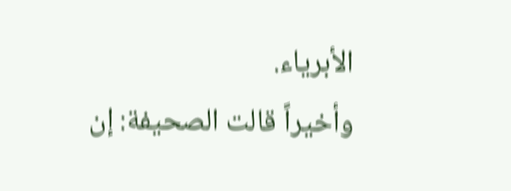الأبرياء.
وأخيراً قالت الصحيفة: إن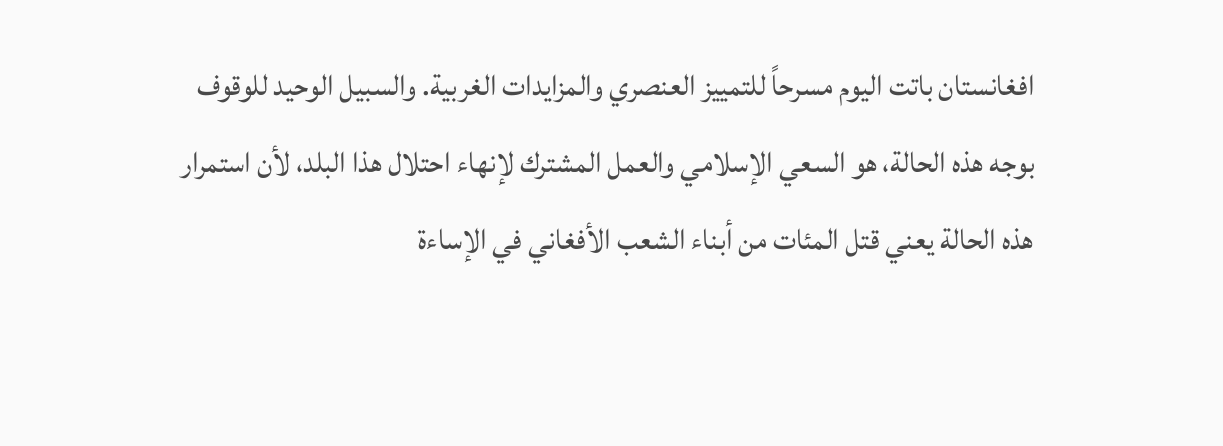افغانستان باتت اليوم مسرحاً للتمييز العنصري والمزایدات الغربية. والسبيل الوحيد للوقوف بوجه هذه الحالة، هو السعي الإسلامي والعمل المشترك لإنهاء احتلال هذا البلد، لأن استمرار هذه الحالة يعني قتل المئات من أبناء الشعب الأفغاني في الإساءة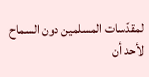لمقدّسات المسلمين دون السماح لأحد أن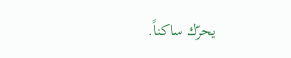يحرّك ساكناً.